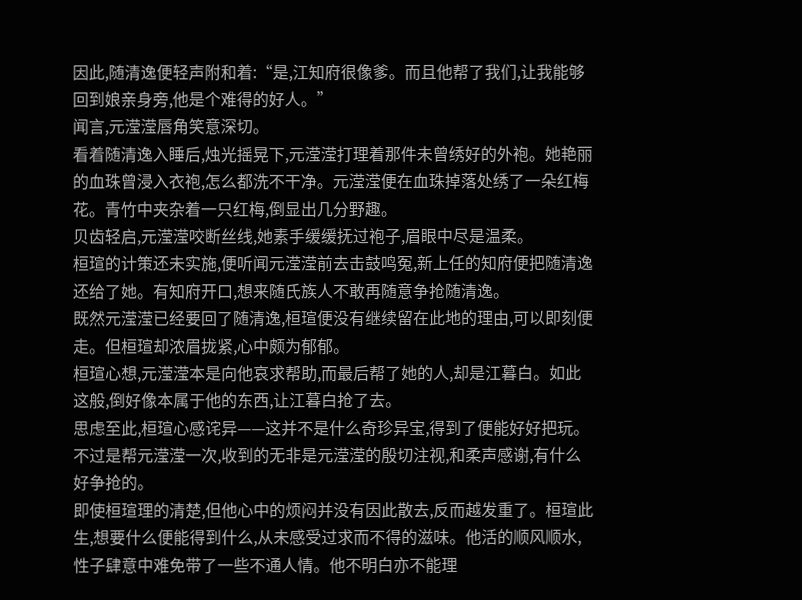因此,随清逸便轻声附和着:“是,江知府很像爹。而且他帮了我们,让我能够回到娘亲身旁,他是个难得的好人。”
闻言,元滢滢唇角笑意深切。
看着随清逸入睡后,烛光摇晃下,元滢滢打理着那件未曾绣好的外袍。她艳丽的血珠曾浸入衣袍,怎么都洗不干净。元滢滢便在血珠掉落处绣了一朵红梅花。青竹中夹杂着一只红梅,倒显出几分野趣。
贝齿轻启,元滢滢咬断丝线,她素手缓缓抚过袍子,眉眼中尽是温柔。
桓瑄的计策还未实施,便听闻元滢滢前去击鼓鸣冤,新上任的知府便把随清逸还给了她。有知府开口,想来随氏族人不敢再随意争抢随清逸。
既然元滢滢已经要回了随清逸,桓瑄便没有继续留在此地的理由,可以即刻便走。但桓瑄却浓眉拢紧,心中颇为郁郁。
桓瑄心想,元滢滢本是向他哀求帮助,而最后帮了她的人,却是江暮白。如此这般,倒好像本属于他的东西,让江暮白抢了去。
思虑至此,桓瑄心感诧异——这并不是什么奇珍异宝,得到了便能好好把玩。不过是帮元滢滢一次,收到的无非是元滢滢的殷切注视,和柔声感谢,有什么好争抢的。
即使桓瑄理的清楚,但他心中的烦闷并没有因此散去,反而越发重了。桓瑄此生,想要什么便能得到什么,从未感受过求而不得的滋味。他活的顺风顺水,性子肆意中难免带了一些不通人情。他不明白亦不能理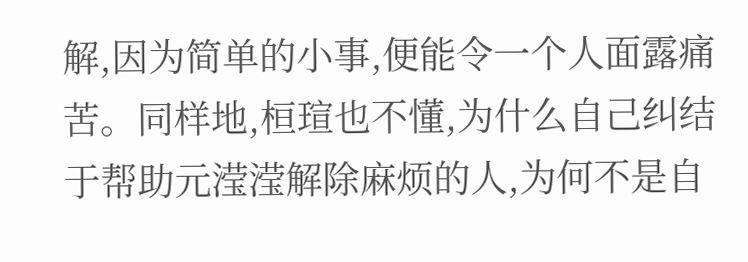解,因为简单的小事,便能令一个人面露痛苦。同样地,桓瑄也不懂,为什么自己纠结于帮助元滢滢解除麻烦的人,为何不是自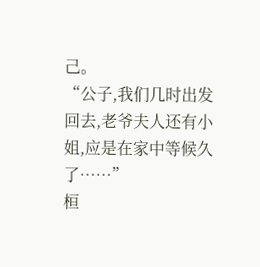己。
“公子,我们几时出发回去,老爷夫人还有小姐,应是在家中等候久了……”
桓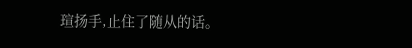瑄扬手,止住了随从的话。